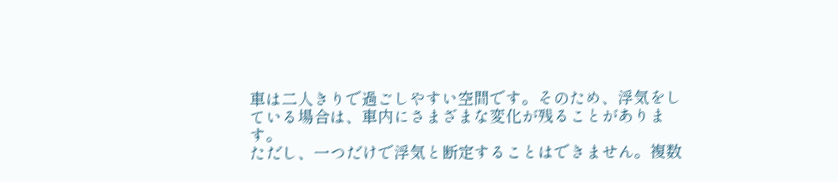車は二人きりで過ごしやすい空間です。そのため、浮気をしている場合は、車内にさまざまな変化が残ることがあります。
ただし、一つだけで浮気と断定することはできません。複数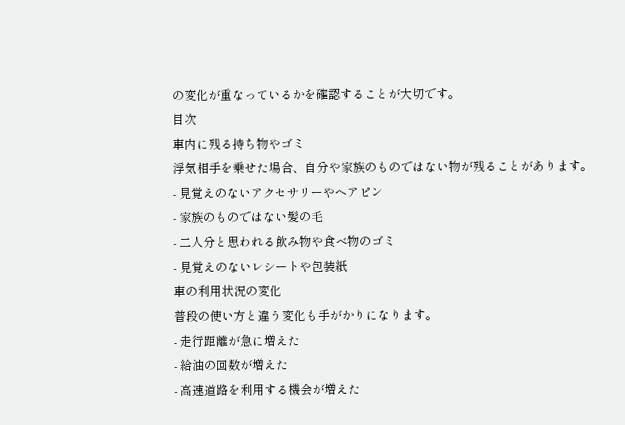の変化が重なっているかを確認することが大切です。
目次
車内に残る持ち物やゴミ
浮気相手を乗せた場合、自分や家族のものではない物が残ることがあります。
- 見覚えのないアクセサリーやヘアピン
- 家族のものではない髪の毛
- 二人分と思われる飲み物や食べ物のゴミ
- 見覚えのないレシートや包装紙
車の利用状況の変化
普段の使い方と違う変化も手がかりになります。
- 走行距離が急に増えた
- 給油の回数が増えた
- 高速道路を利用する機会が増えた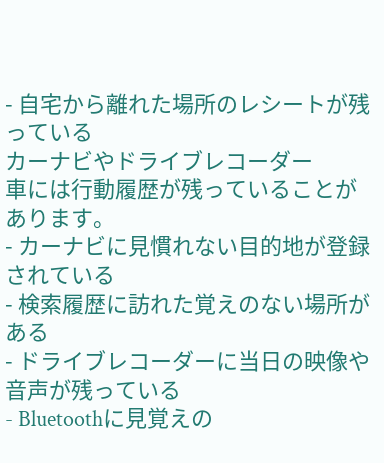- 自宅から離れた場所のレシートが残っている
カーナビやドライブレコーダー
車には行動履歴が残っていることがあります。
- カーナビに見慣れない目的地が登録されている
- 検索履歴に訪れた覚えのない場所がある
- ドライブレコーダーに当日の映像や音声が残っている
- Bluetoothに見覚えの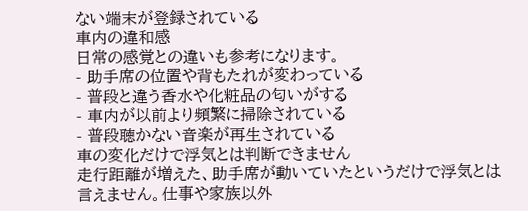ない端末が登録されている
車内の違和感
日常の感覚との違いも参考になります。
- 助手席の位置や背もたれが変わっている
- 普段と違う香水や化粧品の匂いがする
- 車内が以前より頻繁に掃除されている
- 普段聴かない音楽が再生されている
車の変化だけで浮気とは判断できません
走行距離が増えた、助手席が動いていたというだけで浮気とは言えません。仕事や家族以外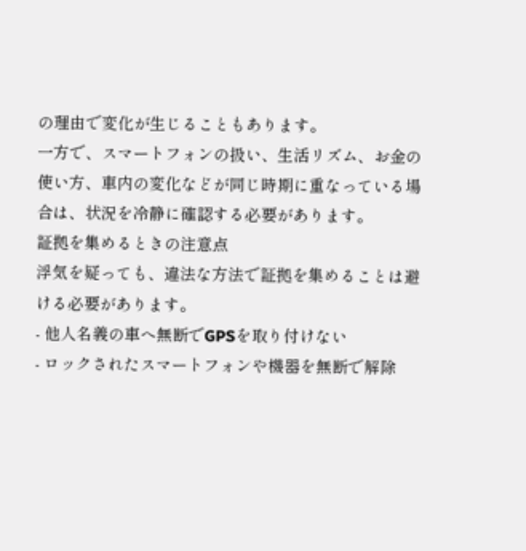の理由で変化が生じることもあります。
一方で、スマートフォンの扱い、生活リズム、お金の使い方、車内の変化などが同じ時期に重なっている場合は、状況を冷静に確認する必要があります。
証拠を集めるときの注意点
浮気を疑っても、違法な方法で証拠を集めることは避ける必要があります。
- 他人名義の車へ無断でGPSを取り付けない
- ロックされたスマートフォンや機器を無断で解除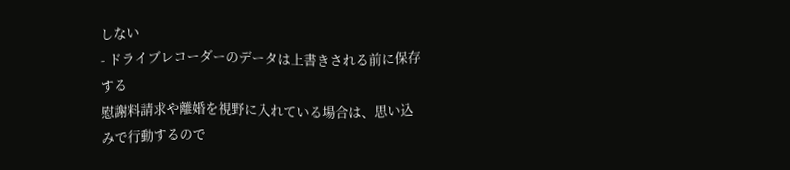しない
- ドライブレコーダーのデータは上書きされる前に保存する
慰謝料請求や離婚を視野に入れている場合は、思い込みで行動するので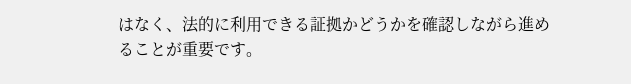はなく、法的に利用できる証拠かどうかを確認しながら進めることが重要です。